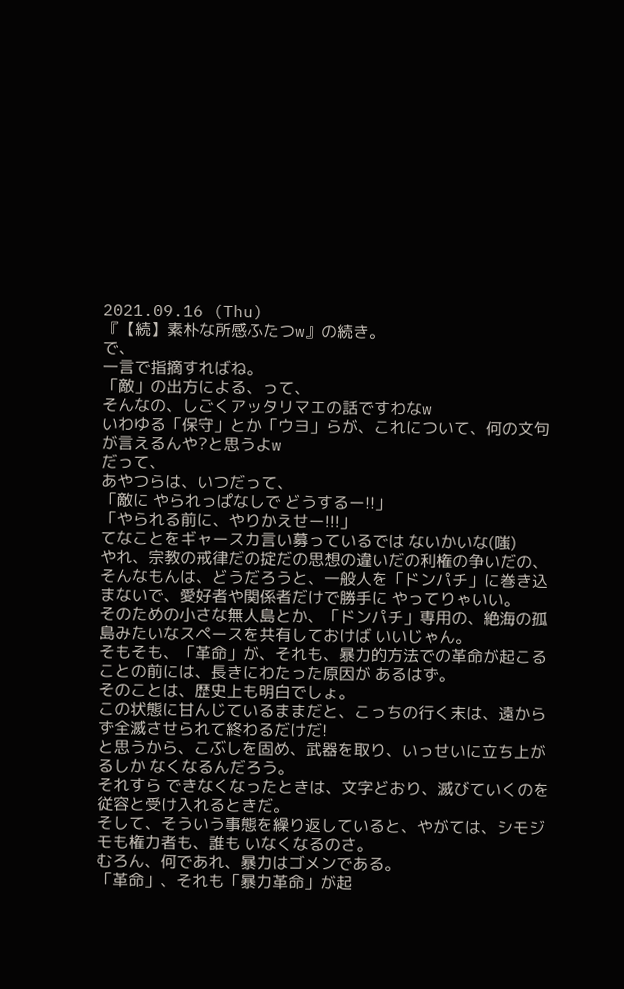2021.09.16 (Thu)
『【続】素朴な所感ふたつw』の続き。
で、
一言で指摘すればね。
「敵」の出方による、って、
そんなの、しごくアッタリマエの話ですわなw
いわゆる「保守」とか「ウヨ」らが、これについて、何の文句が言えるんや?と思うよw
だって、
あやつらは、いつだって、
「敵に やられっぱなしで どうするー!!」
「やられる前に、やりかえせー!!!」
てなことをギャースカ言い募っているでは ないかいな(嗤)
やれ、宗教の戒律だの掟だの思想の違いだの利権の争いだの、そんなもんは、どうだろうと、一般人を「ドンパチ」に巻き込まないで、愛好者や関係者だけで勝手に やってりゃいい。
そのための小さな無人島とか、「ドンパチ」専用の、絶海の孤島みたいなスペースを共有しておけば いいじゃん。
そもそも、「革命」が、それも、暴力的方法での革命が起こることの前には、長きにわたった原因が あるはず。
そのことは、歴史上も明白でしょ。
この状態に甘んじているままだと、こっちの行く末は、遠からず全滅させられて終わるだけだ!
と思うから、こぶしを固め、武器を取り、いっせいに立ち上がるしか なくなるんだろう。
それすら できなくなったときは、文字どおり、滅びていくのを従容と受け入れるときだ。
そして、そういう事態を繰り返していると、やがては、シモジモも権力者も、誰も いなくなるのさ。
むろん、何であれ、暴力はゴメンである。
「革命」、それも「暴力革命」が起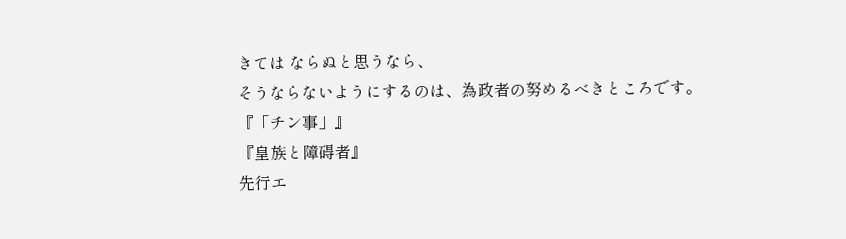きては ならぬと思うなら、
そうならないようにするのは、為政者の努めるべきところです。
『「チン事」』
『皇族と障碍者』
先行エ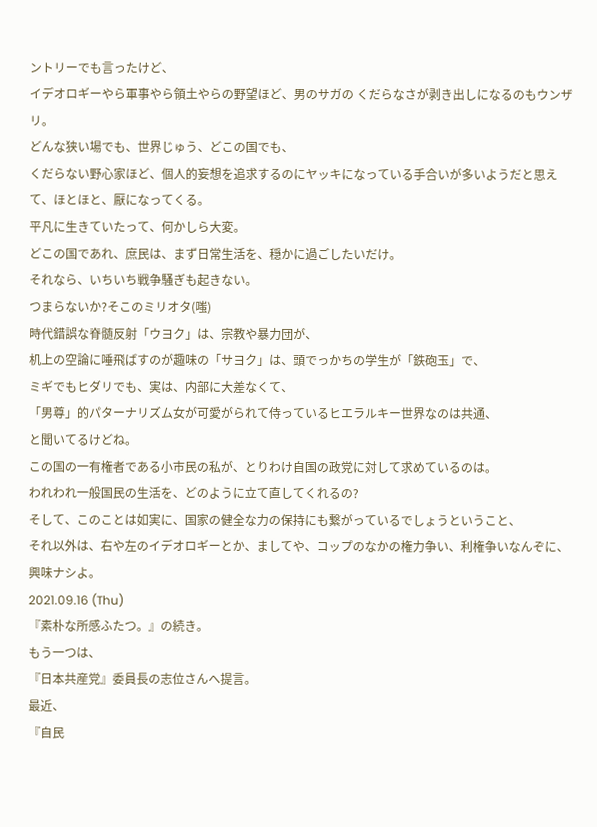ントリーでも言ったけど、
イデオロギーやら軍事やら領土やらの野望ほど、男のサガの くだらなさが剥き出しになるのもウンザリ。
どんな狭い場でも、世界じゅう、どこの国でも、
くだらない野心家ほど、個人的妄想を追求するのにヤッキになっている手合いが多いようだと思えて、ほとほと、厭になってくる。
平凡に生きていたって、何かしら大変。
どこの国であれ、庶民は、まず日常生活を、穏かに過ごしたいだけ。
それなら、いちいち戦争騒ぎも起きない。
つまらないか?そこのミリオタ(嗤)
時代錯誤な脊髄反射「ウヨク」は、宗教や暴力団が、
机上の空論に唾飛ばすのが趣味の「サヨク」は、頭でっかちの学生が「鉄砲玉」で、
ミギでもヒダリでも、実は、内部に大差なくて、
「男尊」的パターナリズム女が可愛がられて侍っているヒエラルキー世界なのは共通、
と聞いてるけどね。
この国の一有権者である小市民の私が、とりわけ自国の政党に対して求めているのは。
われわれ一般国民の生活を、どのように立て直してくれるの?
そして、このことは如実に、国家の健全な力の保持にも繋がっているでしょうということ、
それ以外は、右や左のイデオロギーとか、ましてや、コップのなかの権力争い、利権争いなんぞに、興味ナシよ。
2021.09.16 (Thu)
『素朴な所感ふたつ。』の続き。
もう一つは、
『日本共産党』委員長の志位さんへ提言。
最近、
『自民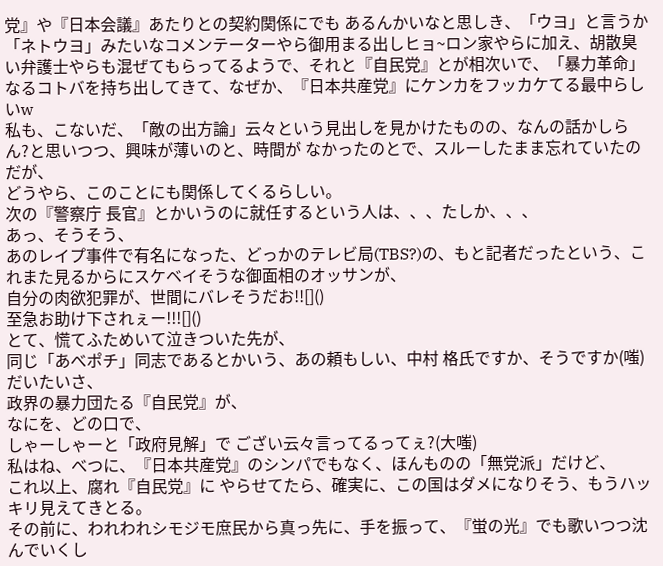党』や『日本会議』あたりとの契約関係にでも あるんかいなと思しき、「ウヨ」と言うか「ネトウヨ」みたいなコメンテーターやら御用まる出しヒョ~ロン家やらに加え、胡散臭い弁護士やらも混ぜてもらってるようで、それと『自民党』とが相次いで、「暴力革命」なるコトバを持ち出してきて、なぜか、『日本共産党』にケンカをフッカケてる最中らしいw
私も、こないだ、「敵の出方論」云々という見出しを見かけたものの、なんの話かしらん?と思いつつ、興味が薄いのと、時間が なかったのとで、スルーしたまま忘れていたのだが、
どうやら、このことにも関係してくるらしい。
次の『警察庁 長官』とかいうのに就任するという人は、、、たしか、、、
あっ、そうそう、
あのレイプ事件で有名になった、どっかのテレビ局(TBS?)の、もと記者だったという、これまた見るからにスケベイそうな御面相のオッサンが、
自分の肉欲犯罪が、世間にバレそうだお!![]()
至急お助け下されぇー!!![]()
とて、慌てふためいて泣きついた先が、
同じ「あべポチ」同志であるとかいう、あの頼もしい、中村 格氏ですか、そうですか(嗤)
だいたいさ、
政界の暴力団たる『自民党』が、
なにを、どの口で、
しゃーしゃーと「政府見解」で ござい云々言ってるってぇ?(大嗤)
私はね、べつに、『日本共産党』のシンパでもなく、ほんものの「無党派」だけど、
これ以上、腐れ『自民党』に やらせてたら、確実に、この国はダメになりそう、もうハッキリ見えてきとる。
その前に、われわれシモジモ庶民から真っ先に、手を振って、『蛍の光』でも歌いつつ沈んでいくし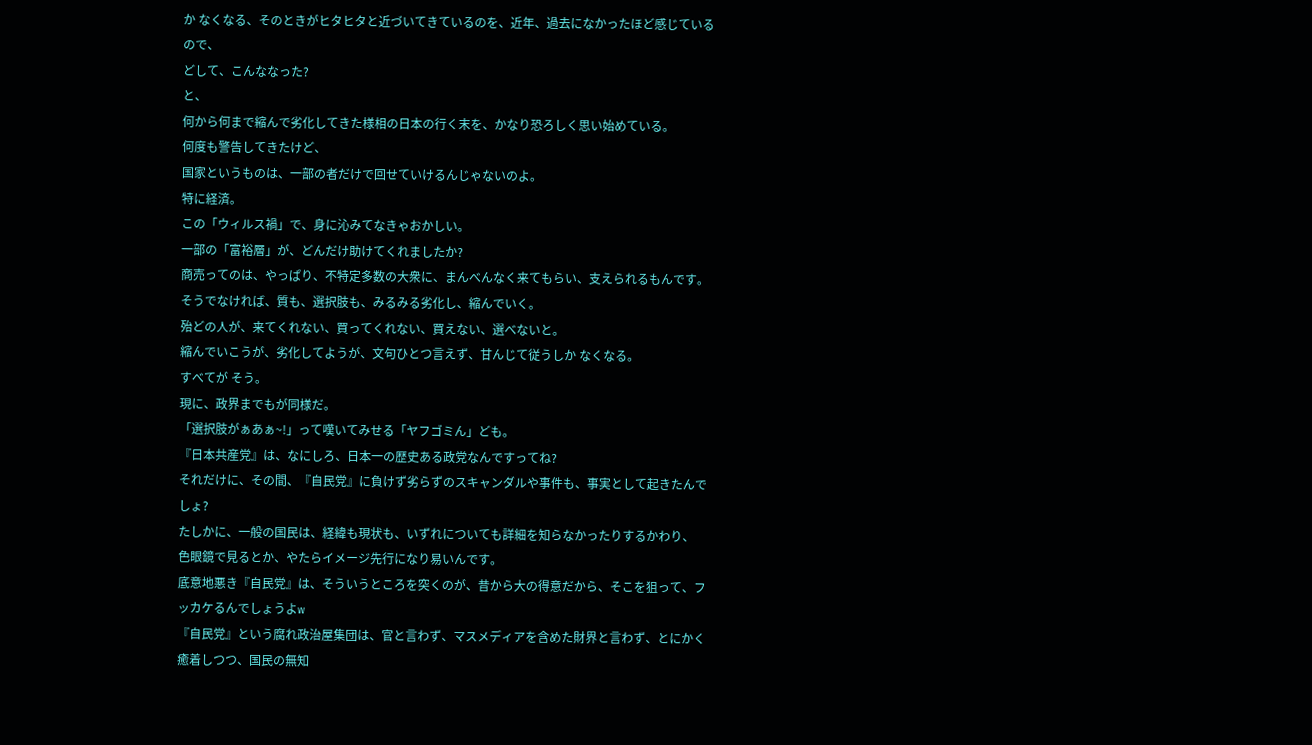か なくなる、そのときがヒタヒタと近づいてきているのを、近年、過去になかったほど感じているので、
どして、こんななった?
と、
何から何まで縮んで劣化してきた様相の日本の行く末を、かなり恐ろしく思い始めている。
何度も警告してきたけど、
国家というものは、一部の者だけで回せていけるんじゃないのよ。
特に経済。
この「ウィルス禍」で、身に沁みてなきゃおかしい。
一部の「富裕層」が、どんだけ助けてくれましたか?
商売ってのは、やっぱり、不特定多数の大衆に、まんべんなく来てもらい、支えられるもんです。
そうでなければ、質も、選択肢も、みるみる劣化し、縮んでいく。
殆どの人が、来てくれない、買ってくれない、買えない、選べないと。
縮んでいこうが、劣化してようが、文句ひとつ言えず、甘んじて従うしか なくなる。
すべてが そう。
現に、政界までもが同様だ。
「選択肢がぁあぁ~!」って嘆いてみせる「ヤフゴミん」ども。
『日本共産党』は、なにしろ、日本一の歴史ある政党なんですってね?
それだけに、その間、『自民党』に負けず劣らずのスキャンダルや事件も、事実として起きたんでしょ?
たしかに、一般の国民は、経緯も現状も、いずれについても詳細を知らなかったりするかわり、
色眼鏡で見るとか、やたらイメージ先行になり易いんです。
底意地悪き『自民党』は、そういうところを突くのが、昔から大の得意だから、そこを狙って、フッカケるんでしょうよw
『自民党』という腐れ政治屋集団は、官と言わず、マスメディアを含めた財界と言わず、とにかく癒着しつつ、国民の無知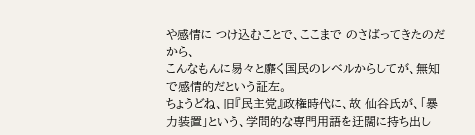や感情に つけ込むことで、ここまで のさばってきたのだから、
こんなもんに易々と靡く国民のレベルからしてが、無知で感情的だという証左。
ちょうどね、旧『民主党』政権時代に、故 仙谷氏が、「暴力装置」という、学問的な専門用語を迂闊に持ち出し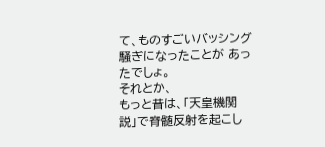て、ものすごいバッシング騒ぎになったことが あったでしょ。
それとか、
もっと昔は、「天皇機関説」で脊髄反射を起こし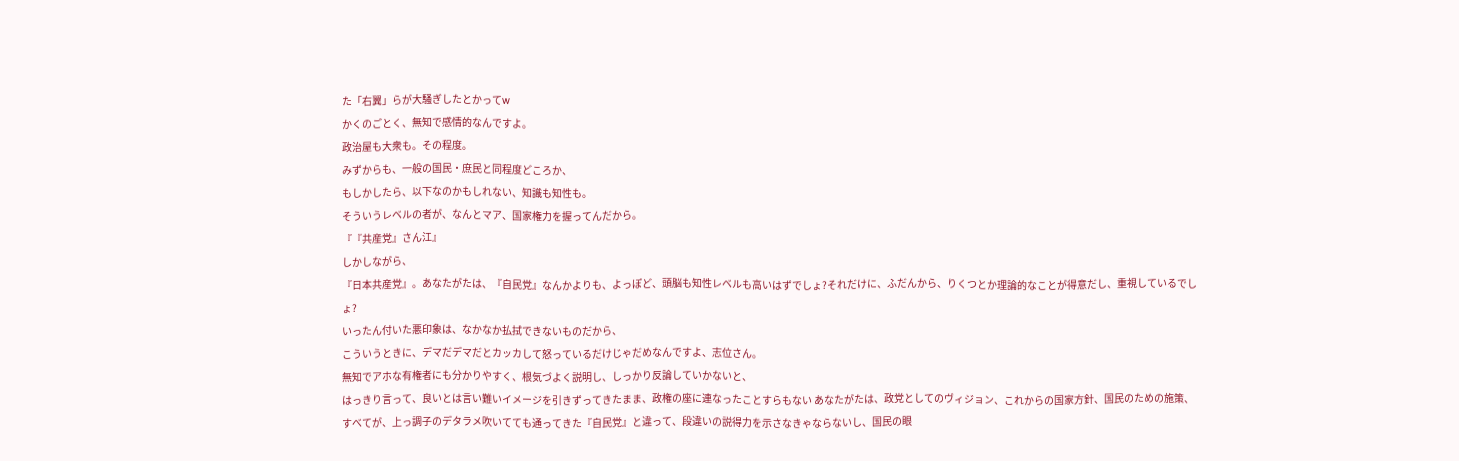た「右翼」らが大騒ぎしたとかってw
かくのごとく、無知で感情的なんですよ。
政治屋も大衆も。その程度。
みずからも、一般の国民・庶民と同程度どころか、
もしかしたら、以下なのかもしれない、知識も知性も。
そういうレベルの者が、なんとマア、国家権力を握ってんだから。
『『共産党』さん江』
しかしながら、
『日本共産党』。あなたがたは、『自民党』なんかよりも、よっぽど、頭脳も知性レベルも高いはずでしょ?それだけに、ふだんから、りくつとか理論的なことが得意だし、重視しているでしょ?
いったん付いた悪印象は、なかなか払拭できないものだから、
こういうときに、デマだデマだとカッカして怒っているだけじゃだめなんですよ、志位さん。
無知でアホな有権者にも分かりやすく、根気づよく説明し、しっかり反論していかないと、
はっきり言って、良いとは言い難いイメージを引きずってきたまま、政権の座に連なったことすらもない あなたがたは、政党としてのヴィジョン、これからの国家方針、国民のための施策、すべてが、上っ調子のデタラメ吹いてても通ってきた『自民党』と違って、段違いの説得力を示さなきゃならないし、国民の眼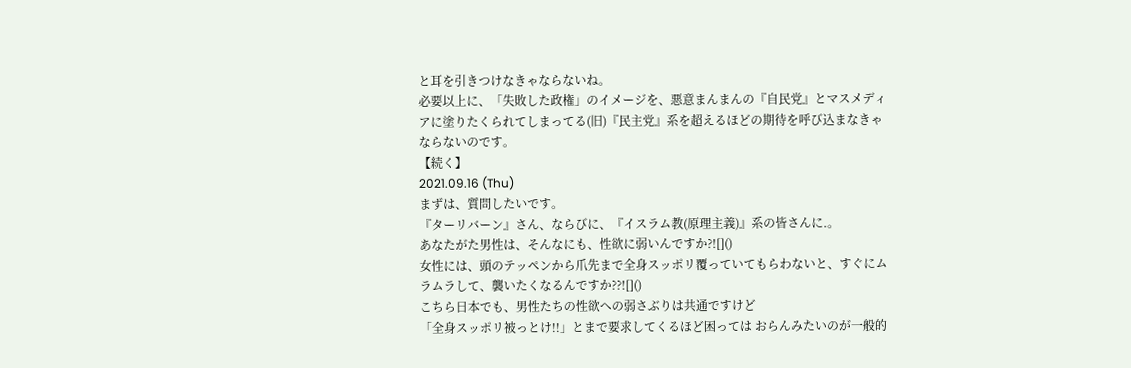と耳を引きつけなきゃならないね。
必要以上に、「失敗した政権」のイメージを、悪意まんまんの『自民党』とマスメディアに塗りたくられてしまってる(旧)『民主党』系を超えるほどの期待を呼び込まなきゃならないのです。
【続く】
2021.09.16 (Thu)
まずは、質問したいです。
『ターリバーン』さん、ならびに、『イスラム教(原理主義)』系の皆さんに.。
あなたがた男性は、そんなにも、性欲に弱いんですか?![]()
女性には、頭のテッペンから爪先まで全身スッポリ覆っていてもらわないと、すぐにムラムラして、襲いたくなるんですか??![]()
こちら日本でも、男性たちの性欲への弱さぶりは共通ですけど
「全身スッポリ被っとけ!!」とまで要求してくるほど困っては おらんみたいのが一般的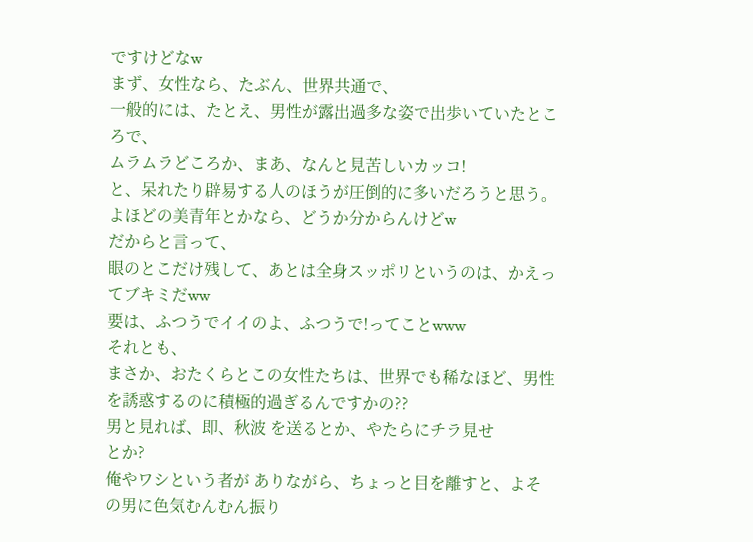ですけどなw
まず、女性なら、たぶん、世界共通で、
一般的には、たとえ、男性が露出過多な姿で出歩いていたところで、
ムラムラどころか、まあ、なんと見苦しいカッコ!
と、呆れたり辟易する人のほうが圧倒的に多いだろうと思う。
よほどの美青年とかなら、どうか分からんけどw
だからと言って、
眼のとこだけ残して、あとは全身スッポリというのは、かえってブキミだww
要は、ふつうでイイのよ、ふつうで!ってことwww
それとも、
まさか、おたくらとこの女性たちは、世界でも稀なほど、男性を誘惑するのに積極的過ぎるんですかの??
男と見れば、即、秋波 を送るとか、やたらにチラ見せ
とか?
俺やワシという者が ありながら、ちょっと目を離すと、よその男に色気むんむん振り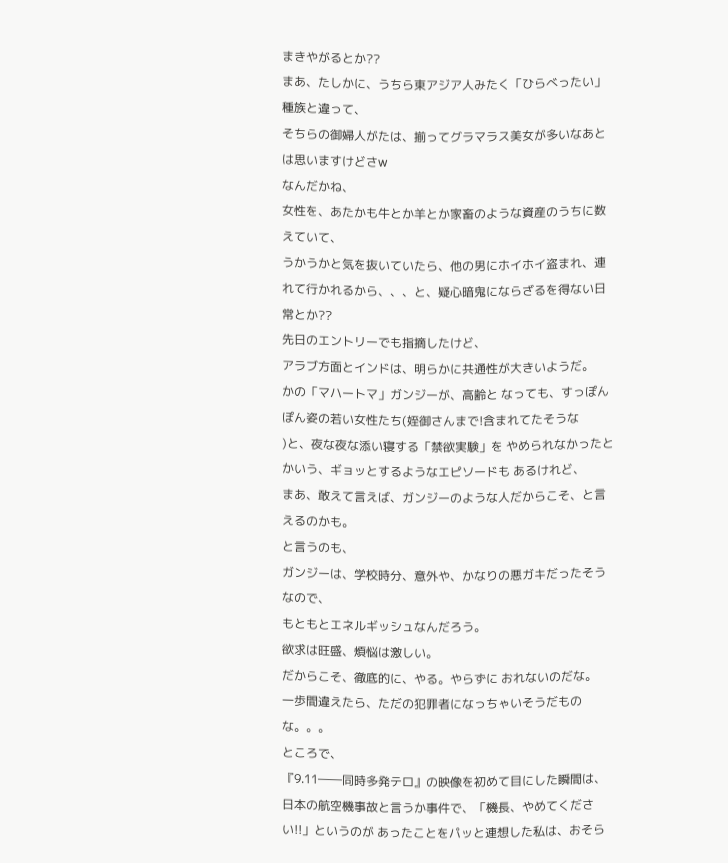まきやがるとか??
まあ、たしかに、うちら東アジア人みたく「ひらべったい」種族と違って、
そちらの御婦人がたは、揃ってグラマラス美女が多いなあとは思いますけどさw
なんだかね、
女性を、あたかも牛とか羊とか家畜のような資産のうちに数えていて、
うかうかと気を抜いていたら、他の男にホイホイ盗まれ、連れて行かれるから、、、と、疑心暗鬼にならざるを得ない日常とか??
先日のエントリーでも指摘したけど、
アラブ方面とインドは、明らかに共通性が大きいようだ。
かの「マハートマ」ガンジーが、高齢と なっても、すっぽんぽん姿の若い女性たち(姪御さんまで!含まれてたそうな
)と、夜な夜な添い寝する「禁欲実験」を やめられなかったとかいう、ギョッとするようなエピソードも あるけれど、
まあ、敢えて言えば、ガンジーのような人だからこそ、と言えるのかも。
と言うのも、
ガンジーは、学校時分、意外や、かなりの悪ガキだったそうなので、
もともとエネルギッシュなんだろう。
欲求は旺盛、煩悩は激しい。
だからこそ、徹底的に、やる。やらずに おれないのだな。
一歩間違えたら、ただの犯罪者になっちゃいそうだものな。。。
ところで、
『9.11――同時多発テロ』の映像を初めて目にした瞬間は、
日本の航空機事故と言うか事件で、「機長、やめてください!!」というのが あったことをパッと連想した私は、おそら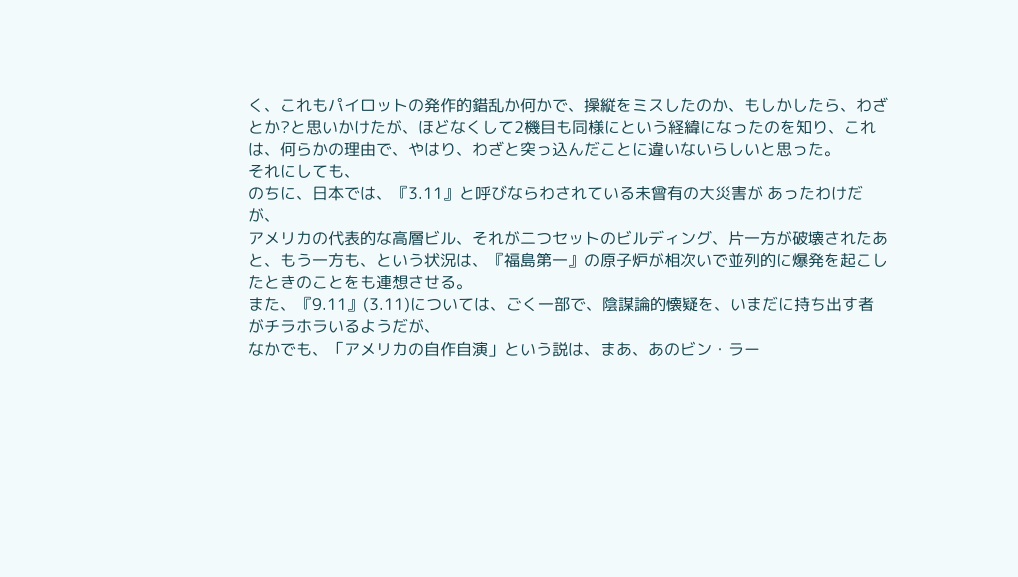く、これもパイロットの発作的錯乱か何かで、操縦をミスしたのか、もしかしたら、わざとか?と思いかけたが、ほどなくして2機目も同様にという経緯になったのを知り、これは、何らかの理由で、やはり、わざと突っ込んだことに違いないらしいと思った。
それにしても、
のちに、日本では、『3.11』と呼びならわされている未曾有の大災害が あったわけだが、
アメリカの代表的な高層ビル、それが二つセットのビルディング、片一方が破壊されたあと、もう一方も、という状況は、『福島第一』の原子炉が相次いで並列的に爆発を起こしたときのことをも連想させる。
また、『9.11』(3.11)については、ごく一部で、陰謀論的懐疑を、いまだに持ち出す者がチラホラいるようだが、
なかでも、「アメリカの自作自演」という説は、まあ、あのビン・ラー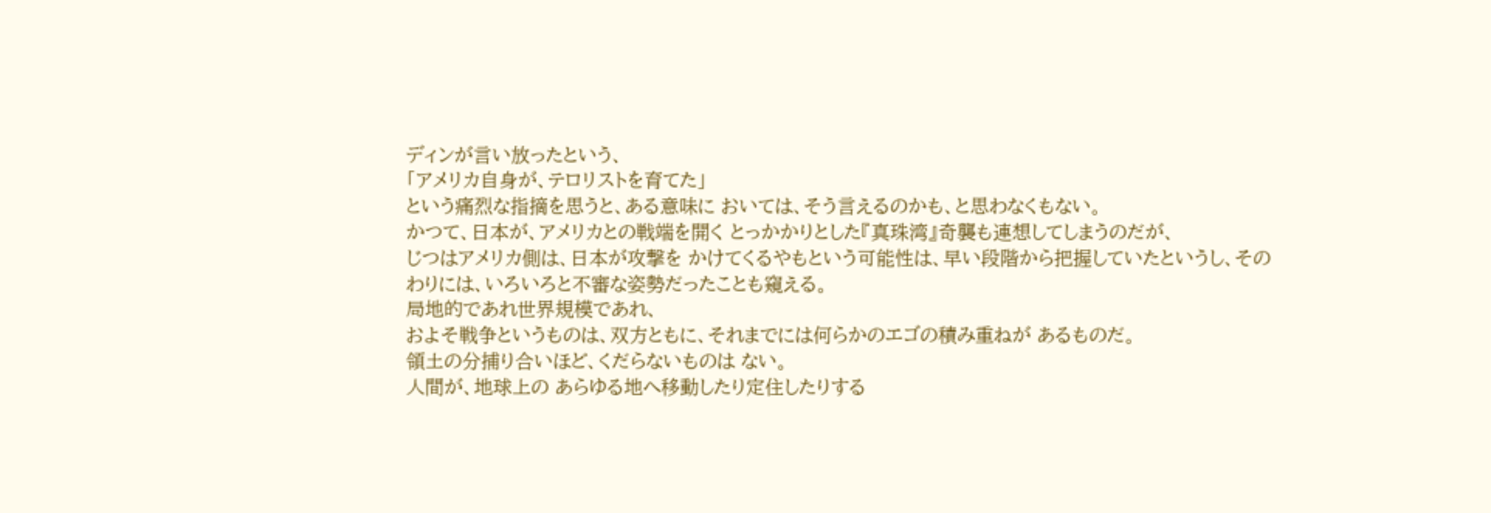ディンが言い放ったという、
「アメリカ自身が、テロリストを育てた」
という痛烈な指摘を思うと、ある意味に おいては、そう言えるのかも、と思わなくもない。
かつて、日本が、アメリカとの戦端を開く とっかかりとした『真珠湾』奇襲も連想してしまうのだが、
じつはアメリカ側は、日本が攻撃を かけてくるやもという可能性は、早い段階から把握していたというし、そのわりには、いろいろと不審な姿勢だったことも窺える。
局地的であれ世界規模であれ、
およそ戦争というものは、双方ともに、それまでには何らかのエゴの積み重ねが あるものだ。
領土の分捕り合いほど、くだらないものは ない。
人間が、地球上の あらゆる地へ移動したり定住したりする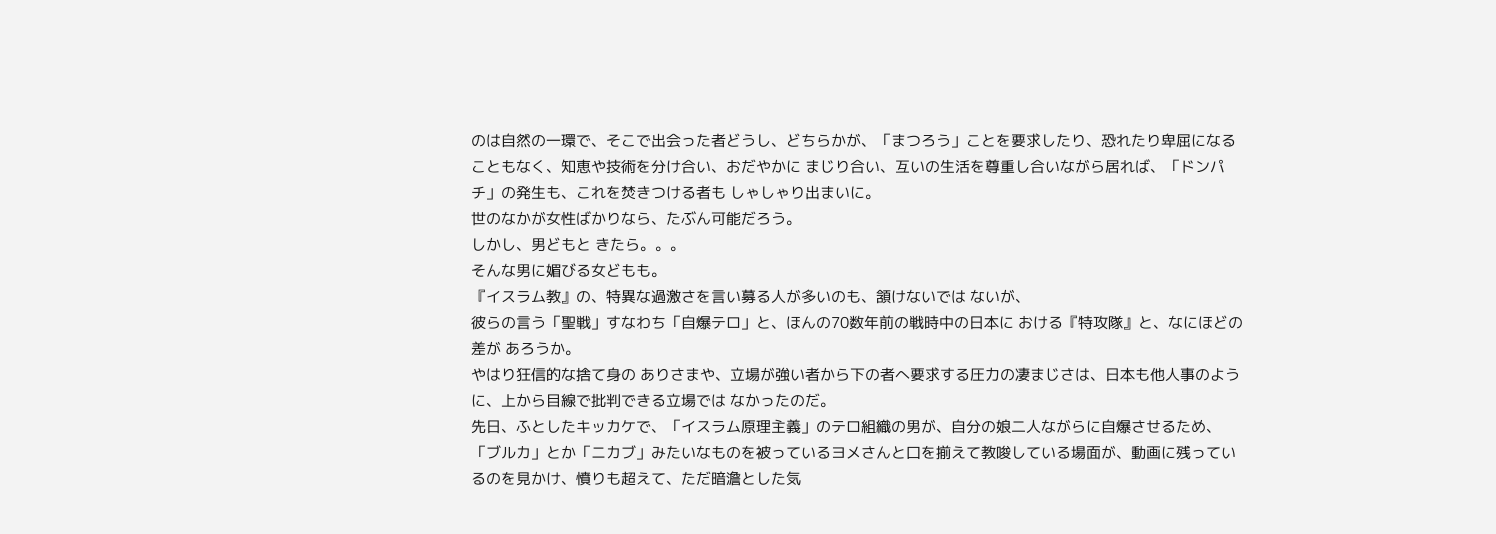のは自然の一環で、そこで出会った者どうし、どちらかが、「まつろう」ことを要求したり、恐れたり卑屈になることもなく、知恵や技術を分け合い、おだやかに まじり合い、互いの生活を尊重し合いながら居れば、「ドンパチ」の発生も、これを焚きつける者も しゃしゃり出まいに。
世のなかが女性ばかりなら、たぶん可能だろう。
しかし、男どもと きたら。。。
そんな男に媚びる女どもも。
『イスラム教』の、特異な過激さを言い募る人が多いのも、頷けないでは ないが、
彼らの言う「聖戦」すなわち「自爆テロ」と、ほんの70数年前の戦時中の日本に おける『特攻隊』と、なにほどの差が あろうか。
やはり狂信的な捨て身の ありさまや、立場が強い者から下の者へ要求する圧力の凄まじさは、日本も他人事のように、上から目線で批判できる立場では なかったのだ。
先日、ふとしたキッカケで、「イスラム原理主義」のテロ組織の男が、自分の娘二人ながらに自爆させるため、「ブルカ」とか「ニカブ」みたいなものを被っているヨメさんと口を揃えて教唆している場面が、動画に残っているのを見かけ、憤りも超えて、ただ暗澹とした気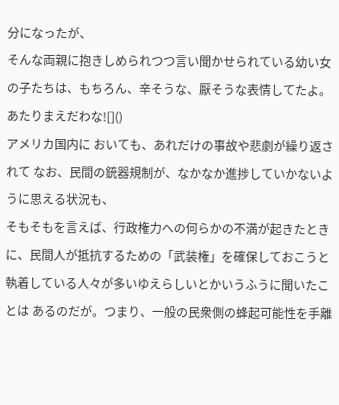分になったが、
そんな両親に抱きしめられつつ言い聞かせられている幼い女の子たちは、もちろん、辛そうな、厭そうな表情してたよ。あたりまえだわな![]()
アメリカ国内に おいても、あれだけの事故や悲劇が繰り返されて なお、民間の銃器規制が、なかなか進捗していかないように思える状況も、
そもそもを言えば、行政権力への何らかの不満が起きたときに、民間人が抵抗するための「武装権」を確保しておこうと執着している人々が多いゆえらしいとかいうふうに聞いたことは あるのだが。つまり、一般の民衆側の蜂起可能性を手離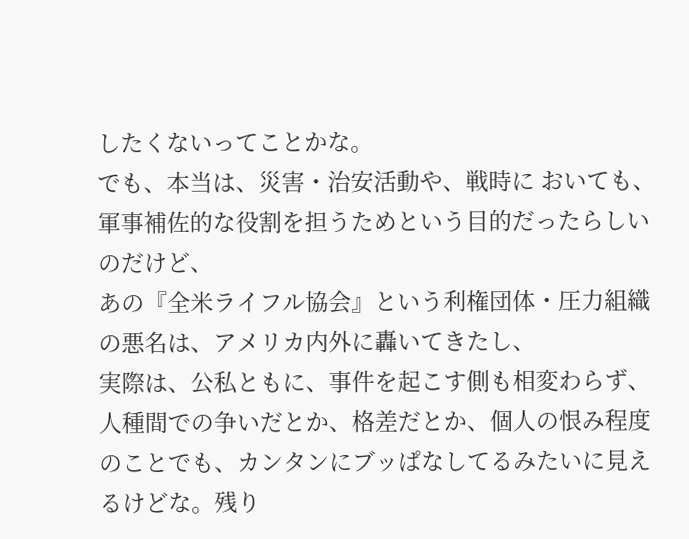したくないってことかな。
でも、本当は、災害・治安活動や、戦時に おいても、軍事補佐的な役割を担うためという目的だったらしいのだけど、
あの『全米ライフル協会』という利権団体・圧力組織の悪名は、アメリカ内外に轟いてきたし、
実際は、公私ともに、事件を起こす側も相変わらず、人種間での争いだとか、格差だとか、個人の恨み程度のことでも、カンタンにブッぱなしてるみたいに見えるけどな。残り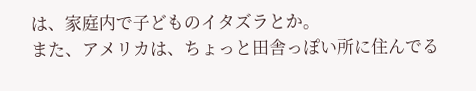は、家庭内で子どものイタズラとか。
また、アメリカは、ちょっと田舎っぽい所に住んでる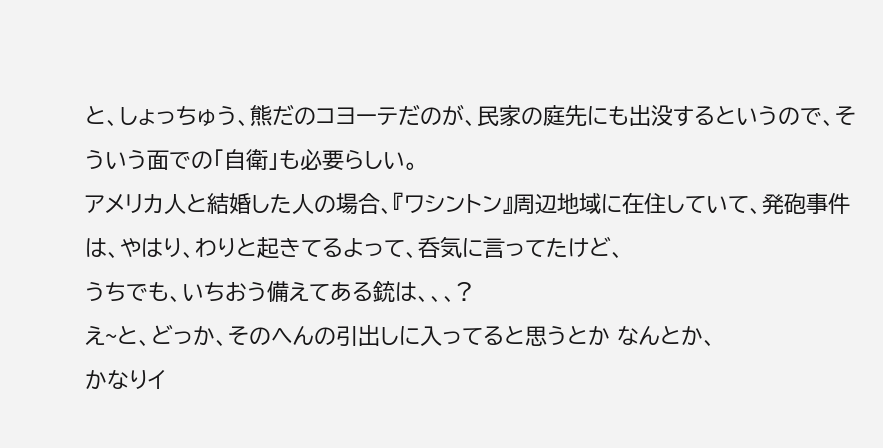と、しょっちゅう、熊だのコヨーテだのが、民家の庭先にも出没するというので、そういう面での「自衛」も必要らしい。
アメリカ人と結婚した人の場合、『ワシントン』周辺地域に在住していて、発砲事件は、やはり、わりと起きてるよって、呑気に言ってたけど、
うちでも、いちおう備えてある銃は、、、?
え~と、どっか、そのへんの引出しに入ってると思うとか なんとか、
かなりイ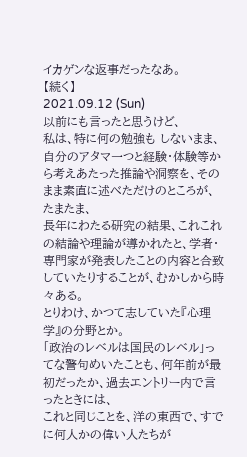イカゲンな返事だったなあ。
【続く】
2021.09.12 (Sun)
以前にも言ったと思うけど、
私は、特に何の勉強も しないまま、自分のアタマ一つと経験・体験等から考えあたった推論や洞察を、そのまま素直に述べただけのところが、
たまたま、
長年にわたる研究の結果、これこれの結論や理論が導かれたと、学者・専門家が発表したことの内容と合致していたりすることが、むかしから時々ある。
とりわけ、かつて志していた『心理学』の分野とか。
「政治のレベルは国民のレベル」ってな警句めいたことも、何年前が最初だったか、過去エントリー内で言ったときには、
これと同じことを、洋の東西で、すでに何人かの偉い人たちが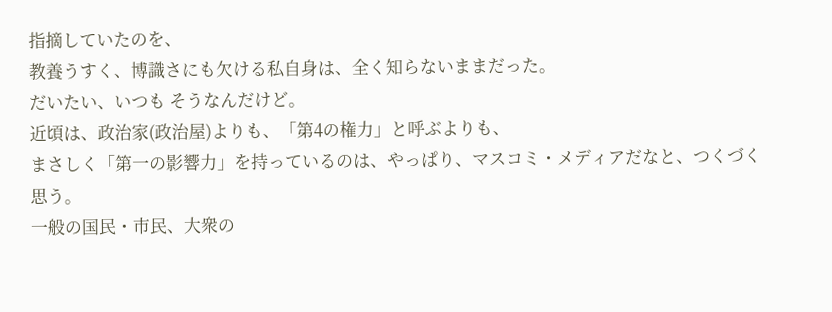指摘していたのを、
教養うすく、博識さにも欠ける私自身は、全く知らないままだった。
だいたい、いつも そうなんだけど。
近頃は、政治家(政治屋)よりも、「第4の権力」と呼ぶよりも、
まさしく「第一の影響力」を持っているのは、やっぱり、マスコミ・メディアだなと、つくづく思う。
一般の国民・市民、大衆の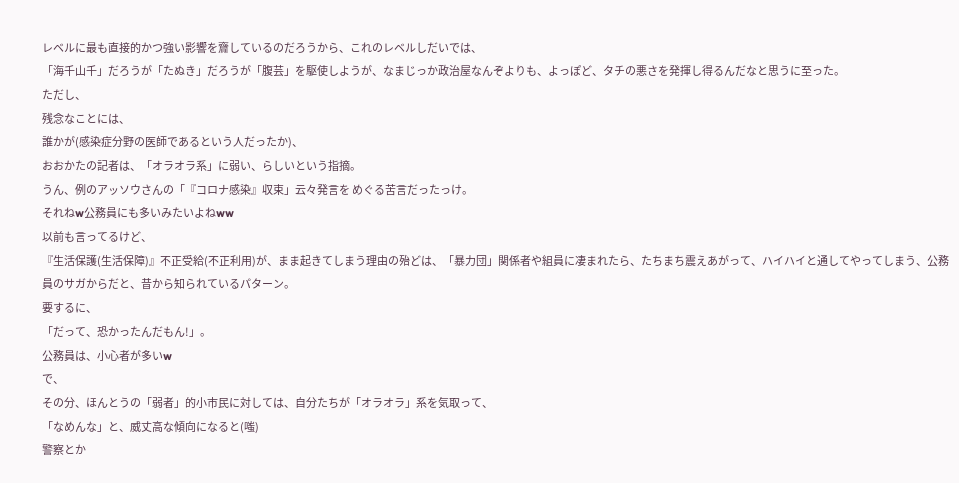レベルに最も直接的かつ強い影響を齎しているのだろうから、これのレベルしだいでは、
「海千山千」だろうが「たぬき」だろうが「腹芸」を駆使しようが、なまじっか政治屋なんぞよりも、よっぽど、タチの悪さを発揮し得るんだなと思うに至った。
ただし、
残念なことには、
誰かが(感染症分野の医師であるという人だったか)、
おおかたの記者は、「オラオラ系」に弱い、らしいという指摘。
うん、例のアッソウさんの「『コロナ感染』収束」云々発言を めぐる苦言だったっけ。
それねw公務員にも多いみたいよねww
以前も言ってるけど、
『生活保護(生活保障)』不正受給(不正利用)が、まま起きてしまう理由の殆どは、「暴力団」関係者や組員に凄まれたら、たちまち震えあがって、ハイハイと通してやってしまう、公務員のサガからだと、昔から知られているパターン。
要するに、
「だって、恐かったんだもん!」。
公務員は、小心者が多いw
で、
その分、ほんとうの「弱者」的小市民に対しては、自分たちが「オラオラ」系を気取って、
「なめんな」と、威丈高な傾向になると(嗤)
警察とか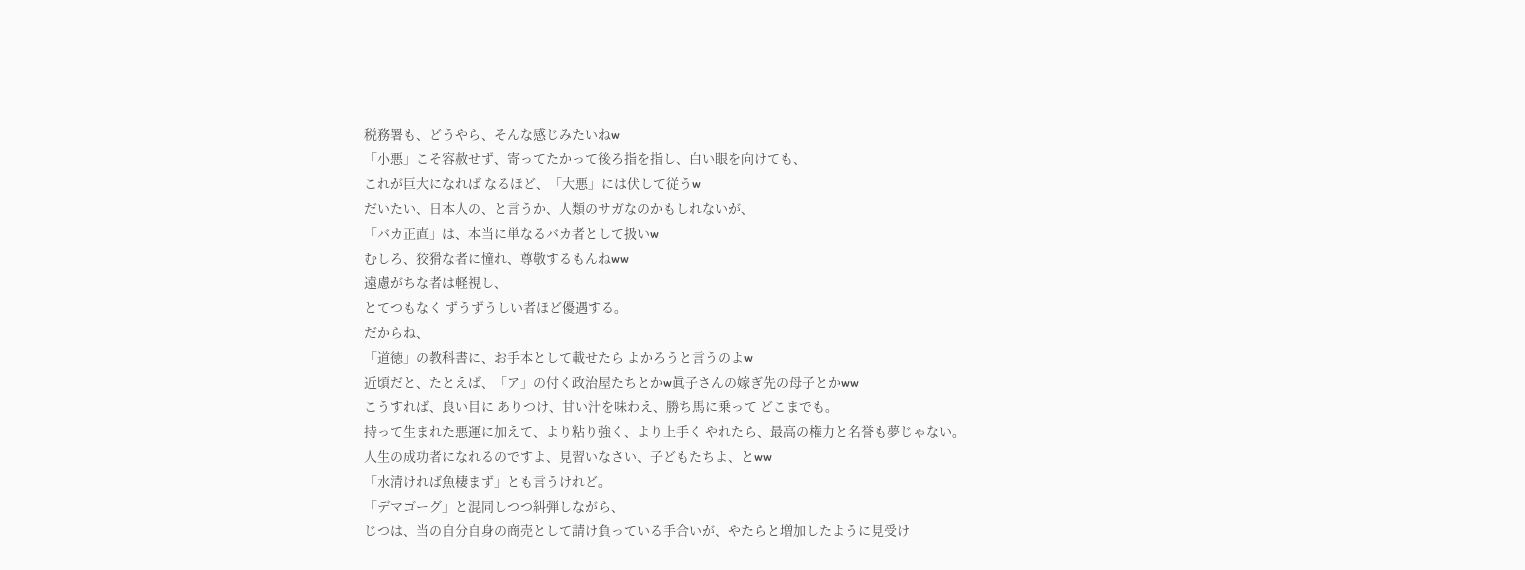税務署も、どうやら、そんな感じみたいねw
「小悪」こそ容赦せず、寄ってたかって後ろ指を指し、白い眼を向けても、
これが巨大になれば なるほど、「大悪」には伏して従うw
だいたい、日本人の、と言うか、人類のサガなのかもしれないが、
「バカ正直」は、本当に単なるバカ者として扱いw
むしろ、狡猾な者に憧れ、尊敬するもんねww
遠慮がちな者は軽視し、
とてつもなく ずうずうしい者ほど優遇する。
だからね、
「道徳」の教科書に、お手本として載せたら よかろうと言うのよw
近頃だと、たとえば、「ア」の付く政治屋たちとかw眞子さんの嫁ぎ先の母子とかww
こうすれば、良い目に ありつけ、甘い汁を味わえ、勝ち馬に乗って どこまでも。
持って生まれた悪運に加えて、より粘り強く、より上手く やれたら、最高の権力と名誉も夢じゃない。
人生の成功者になれるのですよ、見習いなさい、子どもたちよ、とww
「水清ければ魚棲まず」とも言うけれど。
「デマゴーグ」と混同しつつ糾弾しながら、
じつは、当の自分自身の商売として請け負っている手合いが、やたらと増加したように見受け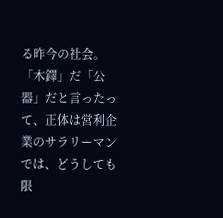る昨今の社会。
「木鐸」だ「公器」だと言ったって、正体は営利企業のサラリーマンでは、どうしても限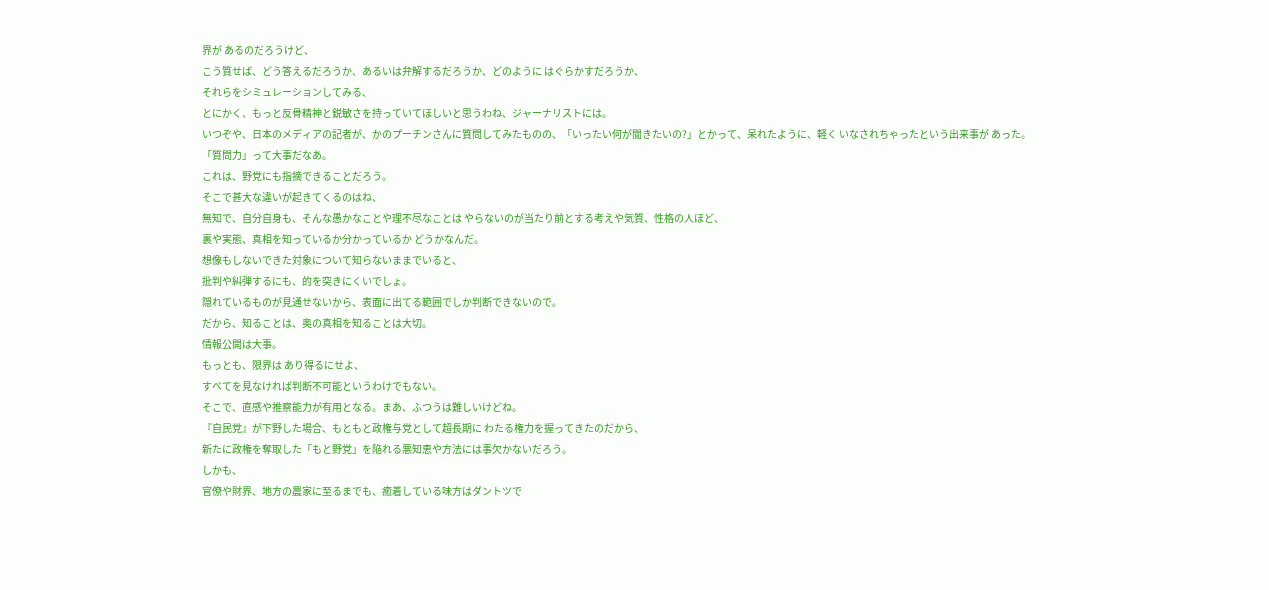界が あるのだろうけど、
こう質せば、どう答えるだろうか、あるいは弁解するだろうか、どのように はぐらかすだろうか、
それらをシミュレーションしてみる、
とにかく、もっと反骨精神と鋭敏さを持っていてほしいと思うわね、ジャーナリストには。
いつぞや、日本のメディアの記者が、かのプーチンさんに質問してみたものの、「いったい何が聞きたいの?」とかって、呆れたように、軽く いなされちゃったという出来事が あった。
「質問力」って大事だなあ。
これは、野党にも指摘できることだろう。
そこで甚大な違いが起きてくるのはね、
無知で、自分自身も、そんな愚かなことや理不尽なことは やらないのが当たり前とする考えや気質、性格の人ほど、
裏や実態、真相を知っているか分かっているか どうかなんだ。
想像もしないできた対象について知らないままでいると、
批判や糾弾するにも、的を突きにくいでしょ。
隠れているものが見通せないから、表面に出てる範囲でしか判断できないので。
だから、知ることは、奥の真相を知ることは大切。
情報公開は大事。
もっとも、限界は あり得るにせよ、
すべてを見なければ判断不可能というわけでもない。
そこで、直感や推察能力が有用となる。まあ、ふつうは難しいけどね。
『自民党』が下野した場合、もともと政権与党として超長期に わたる権力を握ってきたのだから、
新たに政権を奪取した「もと野党」を陥れる悪知恵や方法には事欠かないだろう。
しかも、
官僚や財界、地方の農家に至るまでも、癒着している味方はダントツで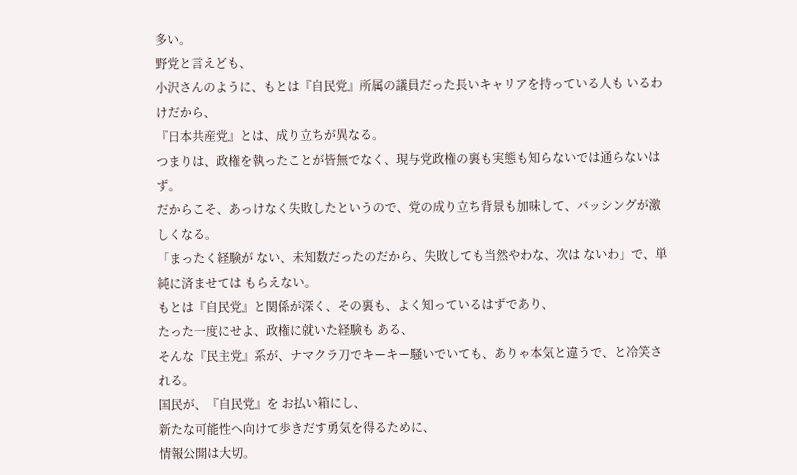多い。
野党と言えども、
小沢さんのように、もとは『自民党』所属の議員だった長いキャリアを持っている人も いるわけだから、
『日本共産党』とは、成り立ちが異なる。
つまりは、政権を執ったことが皆無でなく、現与党政権の裏も実態も知らないでは通らないはず。
だからこそ、あっけなく失敗したというので、党の成り立ち背景も加味して、バッシングが激しくなる。
「まったく経験が ない、未知数だったのだから、失敗しても当然やわな、次は ないわ」で、単純に済ませては もらえない。
もとは『自民党』と関係が深く、その裏も、よく知っているはずであり、
たった一度にせよ、政権に就いた経験も ある、
そんな『民主党』系が、ナマクラ刀でキーキー騒いでいても、ありゃ本気と違うで、と冷笑される。
国民が、『自民党』を お払い箱にし、
新たな可能性へ向けて歩きだす勇気を得るために、
情報公開は大切。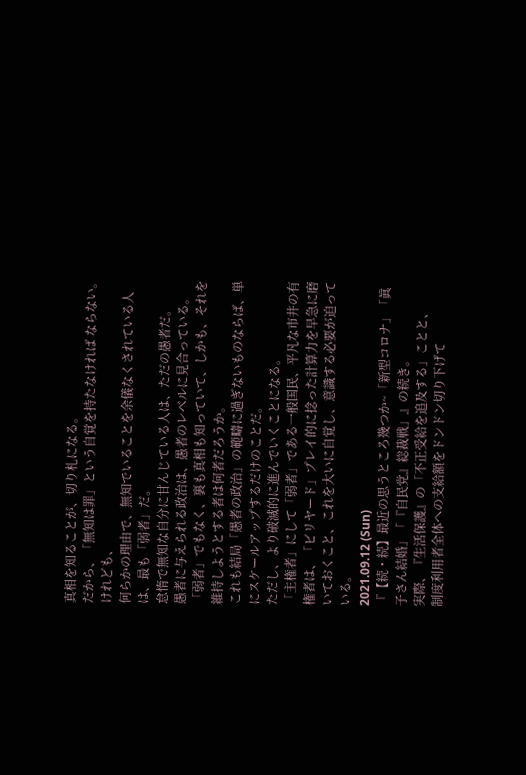真相を知ることが、切り札になる。
だから、「無知は罪」という自覚を持たなければ ならない。
けれども、
何らかの理由で、無知でいることを余儀なくされている人は、最も「弱者」だ。
怠惰で無知な自分に甘んじている人は、ただの愚者だ。
愚者に与えられる政治は、愚者のレベルに見合っている。
「弱者」でもなく、裏も真相も知っていて、しかも、それを維持しようとする者は何者だろうか。
これも結局「愚者の政治」の範疇に過ぎないものならば、単にスケールアップするだけのことだ。
ただし、より破滅的に進んでいくことになる。
「主権者」にして「弱者」である一般国民、平凡な市井の有権者は、「ビリヤード」プレイ的に捻った計算力を早急に磨いておくこと、これを大いに自覚し、意識する必要が迫っている。
2021.09.12 (Sun)
『【続・続】最近の思うところ幾つか~「新型コロナ」「眞子さん結婚」「『自民党』総裁戦」』の続き。
実際、『生活保護』の「不正受給を追及する」ことと、
制度利用者全体への支給額をドンドン切り下げて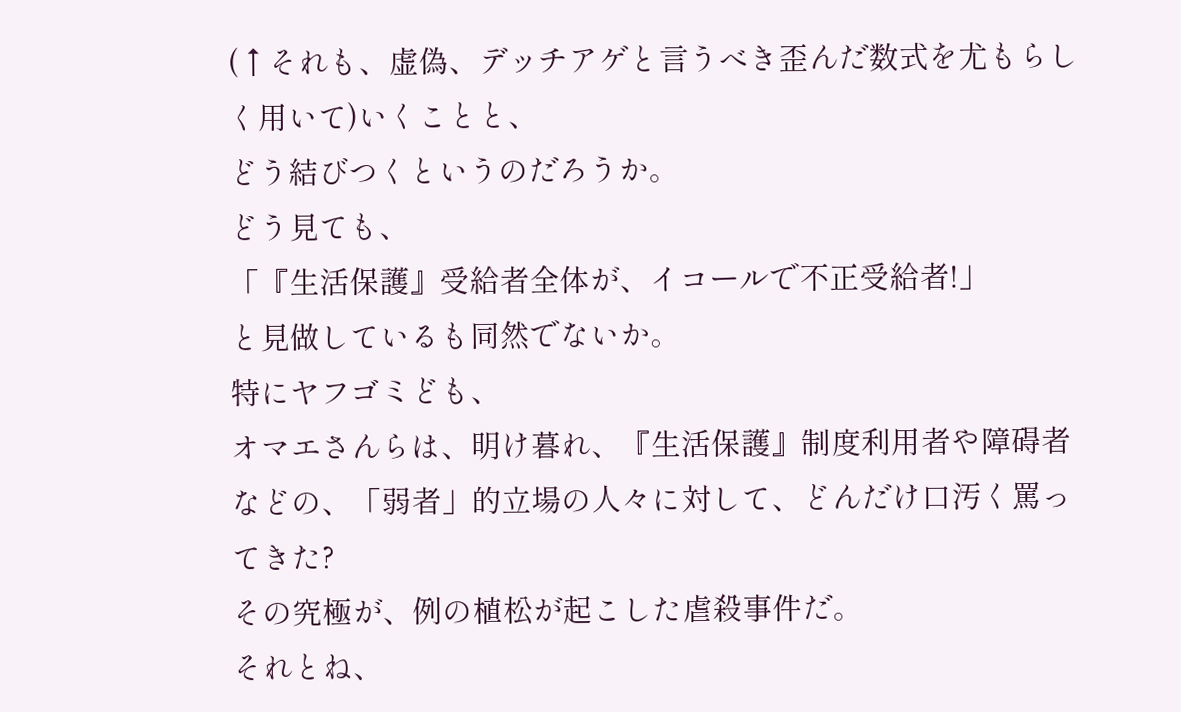(↑それも、虚偽、デッチアゲと言うべき歪んだ数式を尤もらしく用いて)いくことと、
どう結びつくというのだろうか。
どう見ても、
「『生活保護』受給者全体が、イコールで不正受給者!」
と見做しているも同然でないか。
特にヤフゴミども、
オマエさんらは、明け暮れ、『生活保護』制度利用者や障碍者などの、「弱者」的立場の人々に対して、どんだけ口汚く罵ってきた?
その究極が、例の植松が起こした虐殺事件だ。
それとね、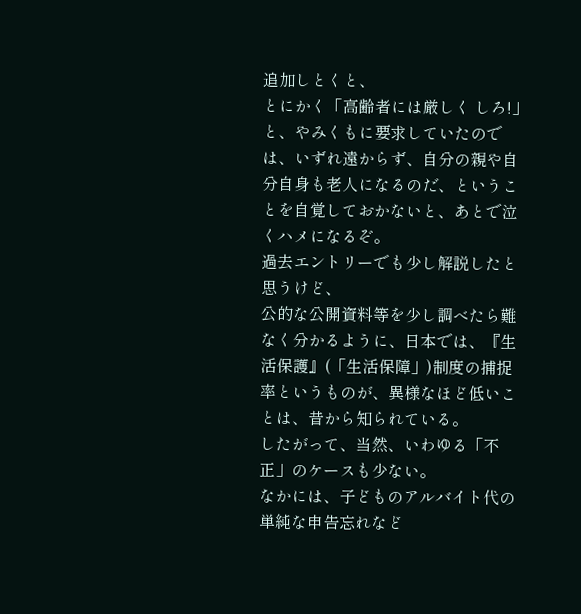追加しとくと、
とにかく「高齢者には厳しく しろ!」と、やみくもに要求していたのでは、いずれ遠からず、自分の親や自分自身も老人になるのだ、ということを自覚しておかないと、あとで泣くハメになるぞ。
過去エントリーでも少し解説したと思うけど、
公的な公開資料等を少し調べたら難なく分かるように、日本では、『生活保護』(「生活保障」)制度の捕捉率というものが、異様なほど低いことは、昔から知られている。
したがって、当然、いわゆる「不正」のケースも少ない。
なかには、子どものアルバイト代の単純な申告忘れなど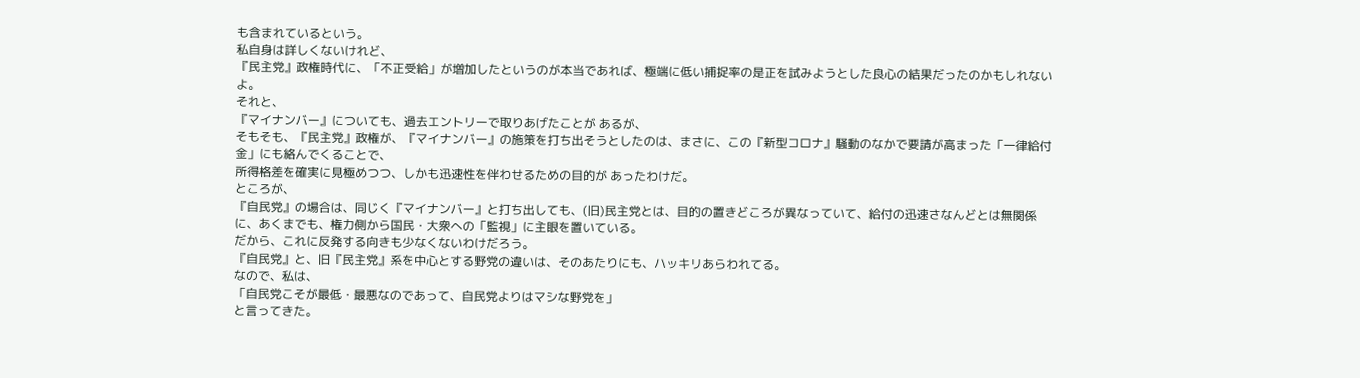も含まれているという。
私自身は詳しくないけれど、
『民主党』政権時代に、「不正受給」が増加したというのが本当であれば、極端に低い捕捉率の是正を試みようとした良心の結果だったのかもしれないよ。
それと、
『マイナンバー』についても、過去エントリーで取りあげたことが あるが、
そもそも、『民主党』政権が、『マイナンバー』の施策を打ち出そうとしたのは、まさに、この『新型コロナ』騒動のなかで要請が高まった「一律給付金」にも絡んでくることで、
所得格差を確実に見極めつつ、しかも迅速性を伴わせるための目的が あったわけだ。
ところが、
『自民党』の場合は、同じく『マイナンバー』と打ち出しても、(旧)民主党とは、目的の置きどころが異なっていて、給付の迅速さなんどとは無関係に、あくまでも、権力側から国民・大衆への「監視」に主眼を置いている。
だから、これに反発する向きも少なくないわけだろう。
『自民党』と、旧『民主党』系を中心とする野党の違いは、そのあたりにも、ハッキリあらわれてる。
なので、私は、
「自民党こそが最低・最悪なのであって、自民党よりはマシな野党を」
と言ってきた。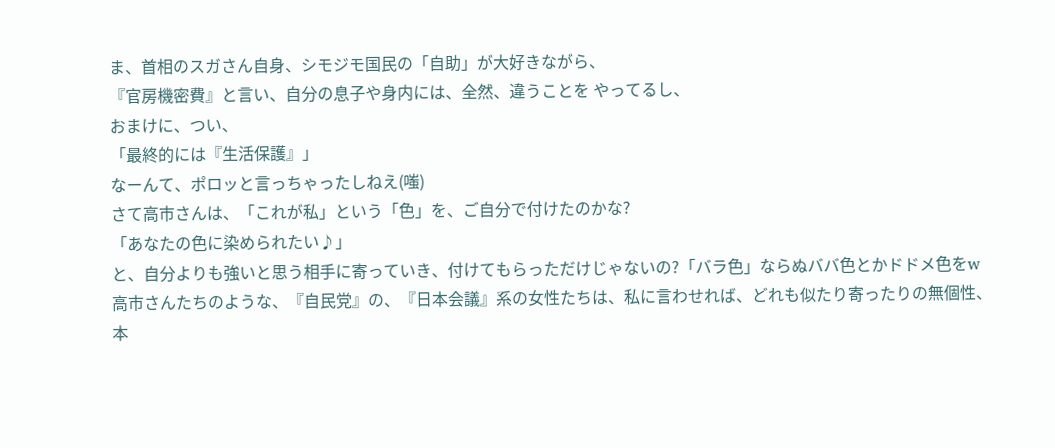ま、首相のスガさん自身、シモジモ国民の「自助」が大好きながら、
『官房機密費』と言い、自分の息子や身内には、全然、違うことを やってるし、
おまけに、つい、
「最終的には『生活保護』」
なーんて、ポロッと言っちゃったしねえ(嗤)
さて高市さんは、「これが私」という「色」を、ご自分で付けたのかな?
「あなたの色に染められたい♪」
と、自分よりも強いと思う相手に寄っていき、付けてもらっただけじゃないの?「バラ色」ならぬババ色とかドドメ色をw
高市さんたちのような、『自民党』の、『日本会議』系の女性たちは、私に言わせれば、どれも似たり寄ったりの無個性、
本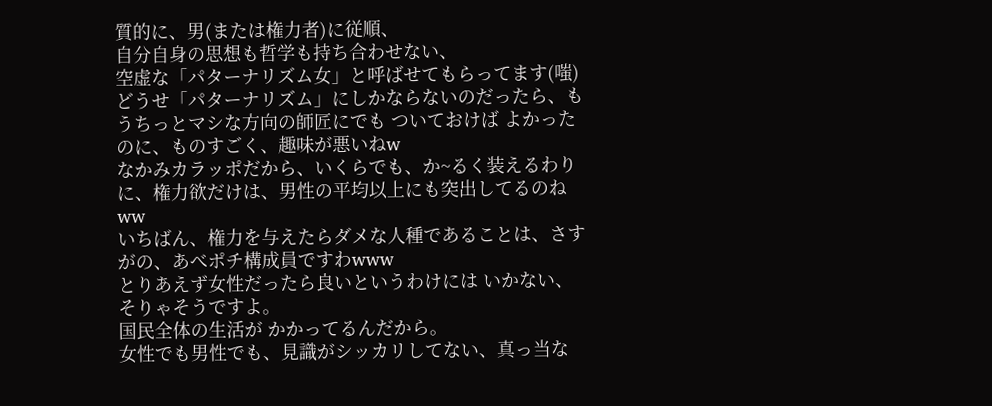質的に、男(または権力者)に従順、
自分自身の思想も哲学も持ち合わせない、
空虚な「パターナリズム女」と呼ばせてもらってます(嗤)
どうせ「パターナリズム」にしかならないのだったら、もうちっとマシな方向の師匠にでも ついておけば よかったのに、ものすごく、趣味が悪いねw
なかみカラッポだから、いくらでも、か~るく装えるわりに、権力欲だけは、男性の平均以上にも突出してるのねww
いちばん、権力を与えたらダメな人種であることは、さすがの、あべポチ構成員ですわwww
とりあえず女性だったら良いというわけには いかない、
そりゃそうですよ。
国民全体の生活が かかってるんだから。
女性でも男性でも、見識がシッカリしてない、真っ当な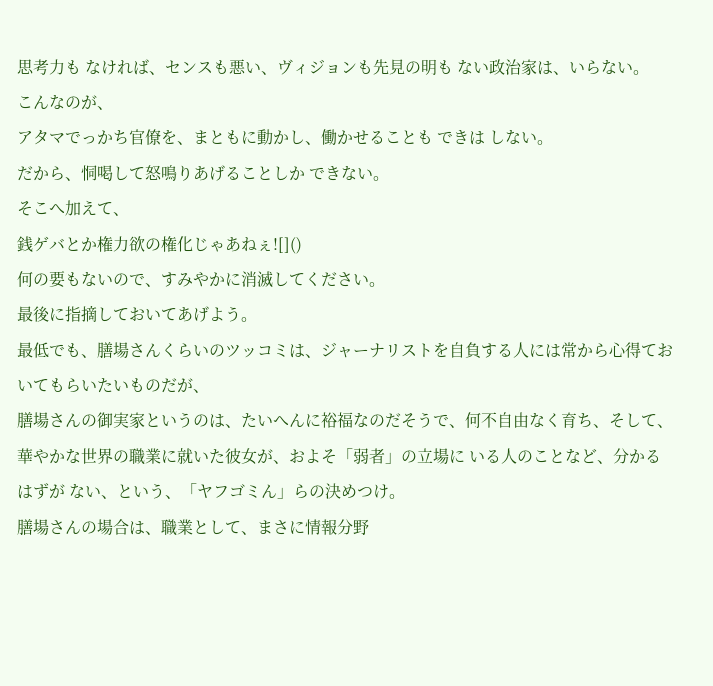思考力も なければ、センスも悪い、ヴィジョンも先見の明も ない政治家は、いらない。
こんなのが、
アタマでっかち官僚を、まともに動かし、働かせることも できは しない。
だから、恫喝して怒鳴りあげることしか できない。
そこへ加えて、
銭ゲバとか権力欲の権化じゃあねぇ![]()
何の要もないので、すみやかに消滅してください。
最後に指摘しておいてあげよう。
最低でも、膳場さんくらいのツッコミは、ジャーナリストを自負する人には常から心得ておいてもらいたいものだが、
膳場さんの御実家というのは、たいへんに裕福なのだそうで、何不自由なく育ち、そして、華やかな世界の職業に就いた彼女が、およそ「弱者」の立場に いる人のことなど、分かるはずが ない、という、「ヤフゴミん」らの決めつけ。
膳場さんの場合は、職業として、まさに情報分野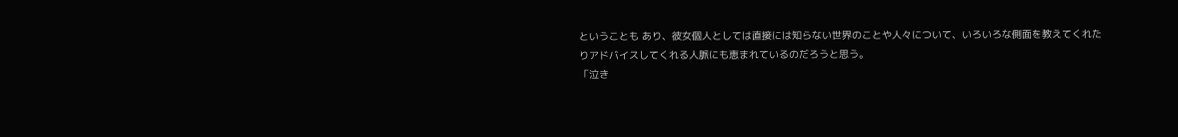ということも あり、彼女個人としては直接には知らない世界のことや人々について、いろいろな側面を教えてくれたりアドバイスしてくれる人脈にも恵まれているのだろうと思う。
「泣き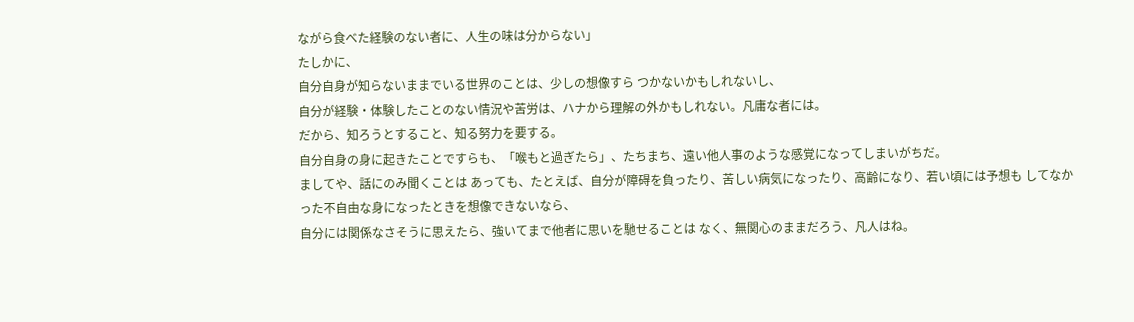ながら食べた経験のない者に、人生の味は分からない」
たしかに、
自分自身が知らないままでいる世界のことは、少しの想像すら つかないかもしれないし、
自分が経験・体験したことのない情況や苦労は、ハナから理解の外かもしれない。凡庸な者には。
だから、知ろうとすること、知る努力を要する。
自分自身の身に起きたことですらも、「喉もと過ぎたら」、たちまち、遠い他人事のような感覚になってしまいがちだ。
ましてや、話にのみ聞くことは あっても、たとえば、自分が障碍を負ったり、苦しい病気になったり、高齢になり、若い頃には予想も してなかった不自由な身になったときを想像できないなら、
自分には関係なさそうに思えたら、強いてまで他者に思いを馳せることは なく、無関心のままだろう、凡人はね。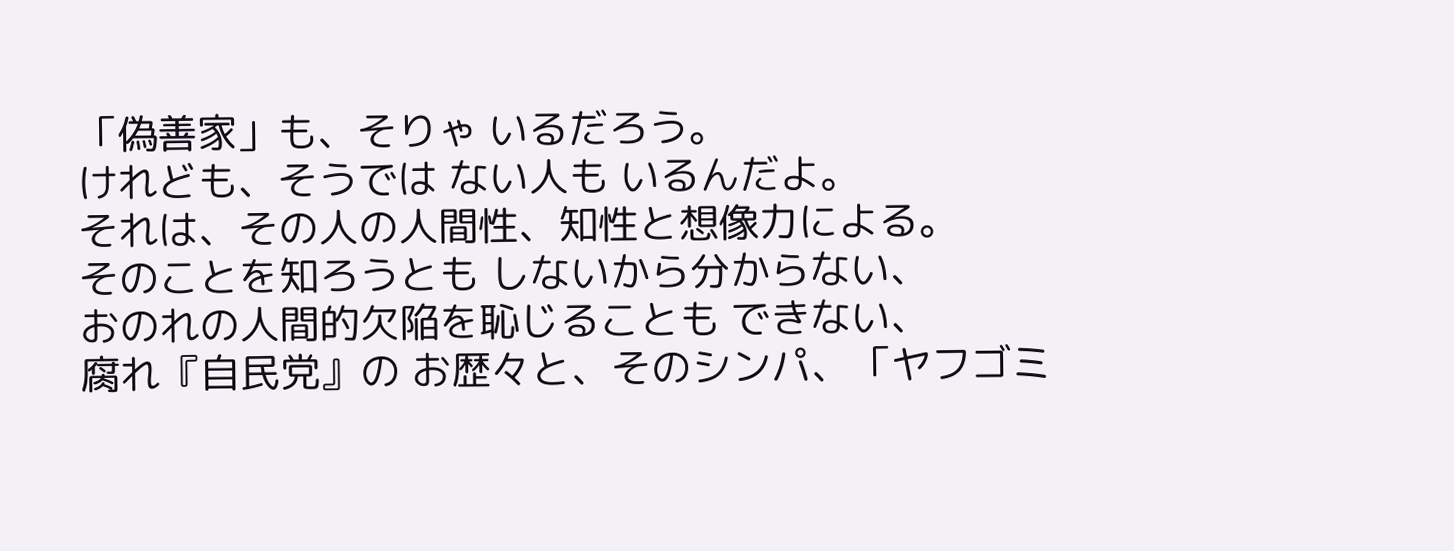「偽善家」も、そりゃ いるだろう。
けれども、そうでは ない人も いるんだよ。
それは、その人の人間性、知性と想像力による。
そのことを知ろうとも しないから分からない、
おのれの人間的欠陥を恥じることも できない、
腐れ『自民党』の お歴々と、そのシンパ、「ヤフゴミ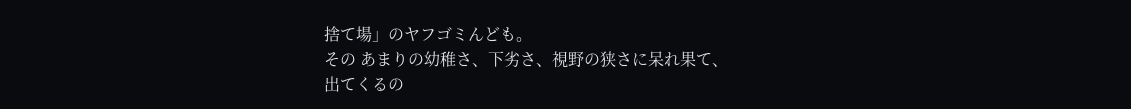捨て場」のヤフゴミんども。
その あまりの幼稚さ、下劣さ、視野の狭さに呆れ果て、
出てくるの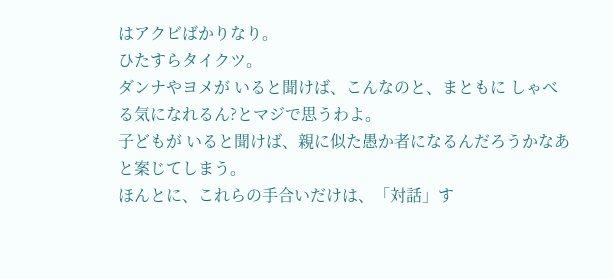はアクビばかりなり。
ひたすらタイクツ。
ダンナやヨメが いると聞けば、こんなのと、まともに しゃべる気になれるん?とマジで思うわよ。
子どもが いると聞けば、親に似た愚か者になるんだろうかなあと案じてしまう。
ほんとに、これらの手合いだけは、「対話」す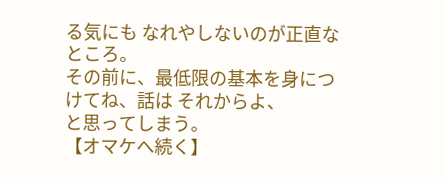る気にも なれやしないのが正直なところ。
その前に、最低限の基本を身につけてね、話は それからよ、
と思ってしまう。
【オマケへ続く】